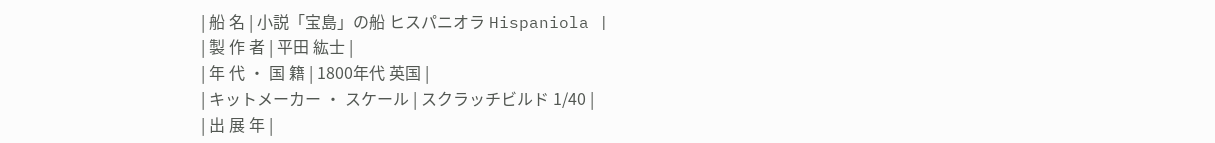| 船 名 | 小説「宝島」の船 ヒスパニオラ Hispaniola |
| 製 作 者 | 平田 紘士 |
| 年 代 ・ 国 籍 | 1800年代 英国 |
| キットメーカー ・ スケール | スクラッチビルド 1/40 |
| 出 展 年 |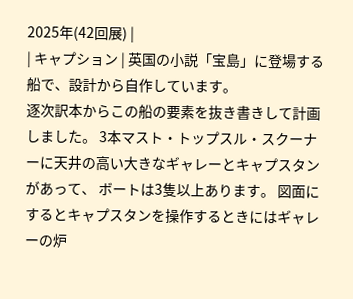2025年(42回展) |
| キャプション | 英国の小説「宝島」に登場する船で、設計から自作しています。
逐次訳本からこの船の要素を抜き書きして計画しました。 3本マスト・トップスル・スクーナーに天井の高い大きなギャレーとキャプスタンがあって、 ボートは3隻以上あります。 図面にするとキャプスタンを操作するときにはギャレーの炉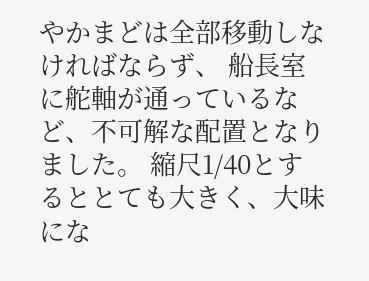やかまどは全部移動しなければならず、 船長室に舵軸が通っているなど、不可解な配置となりました。 縮尺1/40とするととても大きく、大味にな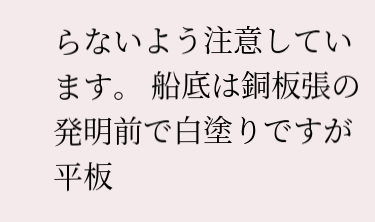らないよう注意しています。 船底は銅板張の発明前で白塗りですが平板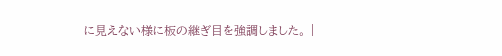に見えない様に板の継ぎ目を強調しました。 |